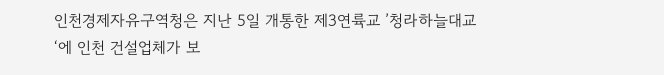인천경제자유구역청은 지난 5일 개통한 제3연륙교 ’청라하늘대교‘에 인천 건설업체가 보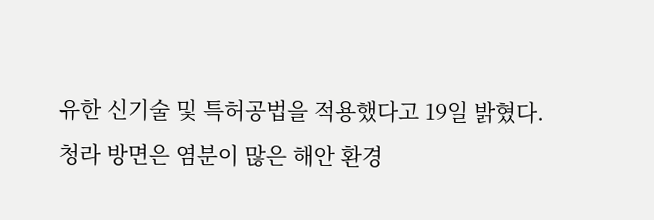유한 신기술 및 특허공법을 적용했다고 19일 밝혔다.
청라 방면은 염분이 많은 해안 환경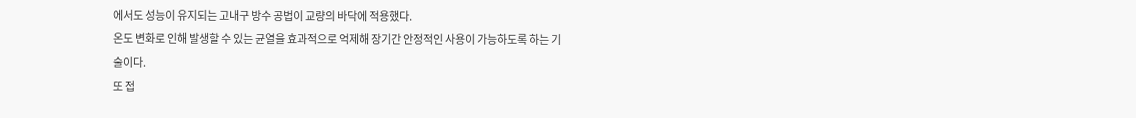에서도 성능이 유지되는 고내구 방수 공법이 교량의 바닥에 적용했다.
온도 변화로 인해 발생할 수 있는 균열을 효과적으로 억제해 장기간 안정적인 사용이 가능하도록 하는 기술이다.
또 접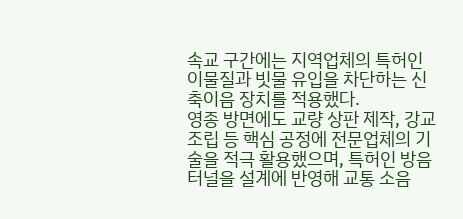속교 구간에는 지역업체의 특허인 이물질과 빗물 유입을 차단하는 신축이음 장치를 적용했다.
영종 방면에도 교량 상판 제작, 강교 조립 등 핵심 공정에 전문업체의 기술을 적극 활용했으며, 특허인 방음터널을 설계에 반영해 교통 소음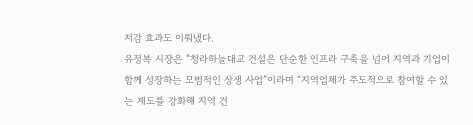저감 효과도 이뤄냈다.
유정복 시장은 “청라하늘대교 건설은 단순한 인프라 구축을 넘어 지역과 기업이 함께 성장하는 모범적인 상생 사업”이라며 “지역업체가 주도적으로 참여할 수 있는 제도를 강화해 지역 건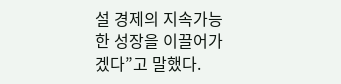설 경제의 지속가능한 성장을 이끌어가겠다”고 말했다.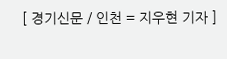[ 경기신문 / 인천 = 지우현 기자 ]